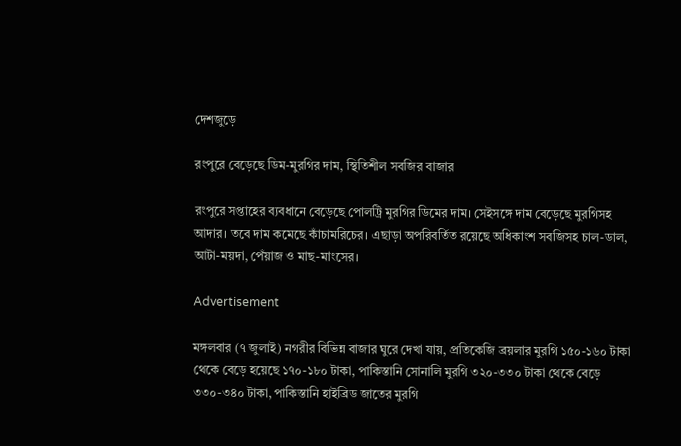দেশজুড়ে

রংপুরে বেড়েছে ডিম-মুরগির দাম, স্থিতিশীল সবজির বাজার

রংপুরে সপ্তাহের ব্যবধানে বেড়েছে পোলট্রি মুরগির ডিমের দাম। সেইসঙ্গে দাম বেড়েছে মুরগিসহ আদার। তবে দাম কমেছে কাঁচামরিচের। এছাড়া অপরিবর্তিত রয়েছে অধিকাংশ সবজিসহ চাল-ডাল, আটা-ময়দা, পেঁয়াজ ও মাছ-মাংসের।

Advertisement

মঙ্গলবার (৭ জুলাই) নগরীর বিভিন্ন বাজার ঘুরে দেখা যায়, প্রতিকেজি ব্রয়লার মুরগি ১৫০-১৬০ টাকা থেকে বেড়ে হয়েছে ১৭০-১৮০ টাকা, পাকিস্তানি সোনালি মুরগি ৩২০-৩৩০ টাকা থেকে বেড়ে ৩৩০-৩৪০ টাকা, পাকিস্তানি হাইব্রিড জাতের মুরগি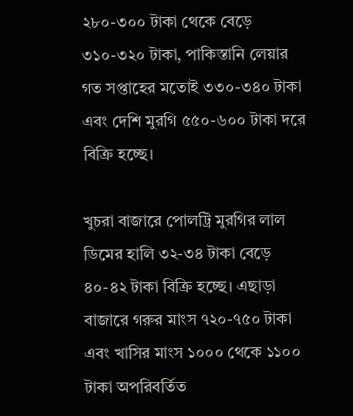২৮০-৩০০ টাকা থেকে বেড়ে ৩১০-৩২০ টাকা, পাকিস্তানি লেয়ার গত সপ্তাহের মতোই ৩৩০-৩৪০ টাকা এবং দেশি মুরগি ৫৫০-৬০০ টাকা দরে বিক্রি হচ্ছে।

খুচরা বাজারে পোলট্রি মুরগির লাল ডিমের হালি ৩২-৩৪ টাকা বেড়ে ৪০-৪২ টাকা বিক্রি হচ্ছে। এছাড়া বাজারে গরুর মাংস ৭২০-৭৫০ টাকা এবং খাসির মাংস ১০০০ থেকে ১১০০ টাকা অপরিবর্তিত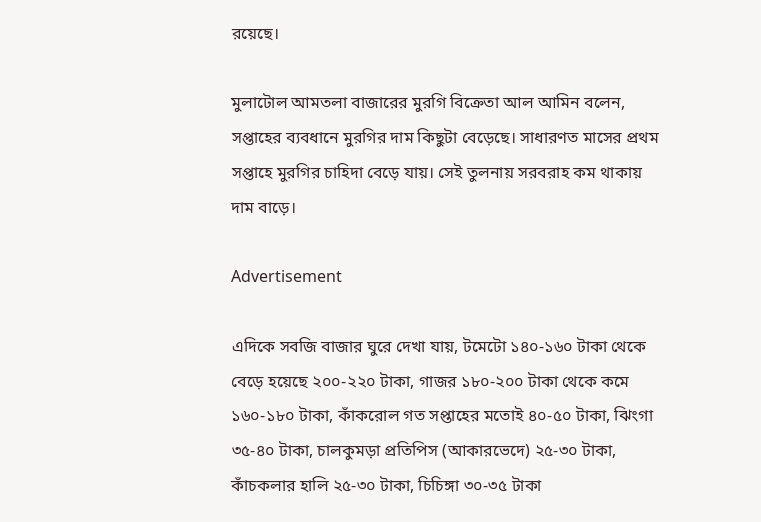রয়েছে।

মুলাটোল আমতলা বাজারের মুরগি বিক্রেতা আল আমিন বলেন, সপ্তাহের ব্যবধানে মুরগির দাম কিছুটা বেড়েছে। সাধারণত মাসের প্রথম সপ্তাহে মুরগির চাহিদা বেড়ে যায়। সেই তুলনায় সরবরাহ কম থাকায় দাম বাড়ে।

Advertisement

এদিকে সবজি বাজার ঘুরে দেখা যায়, টমেটো ১৪০-১৬০ টাকা থেকে বেড়ে হয়েছে ২০০-২২০ টাকা, গাজর ১৮০-২০০ টাকা থেকে কমে ১৬০-১৮০ টাকা, কাঁকরোল গত সপ্তাহের মতোই ৪০-৫০ টাকা, ঝিংগা ৩৫-৪০ টাকা, চালকুমড়া প্রতিপিস (আকারভেদে) ২৫-৩০ টাকা, কাঁচকলার হালি ২৫-৩০ টাকা, চিচিঙ্গা ৩০-৩৫ টাকা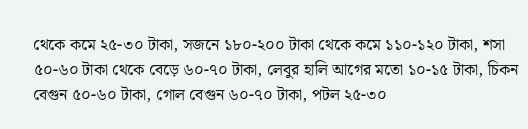থেকে কমে ২৫-৩০ টাকা, সজনে ১৮০-২০০ টাকা থেকে কমে ১১০-১২০ টাকা, শসা ৫০-৬০ টাকা থেকে বেড়ে ৬০-৭০ টাকা, লেবুর হালি আগের মতো ১০-১৫ টাকা, চিকন বেগুন ৫০-৬০ টাকা, গোল বেগুন ৬০-৭০ টাকা, পটল ২৫-৩০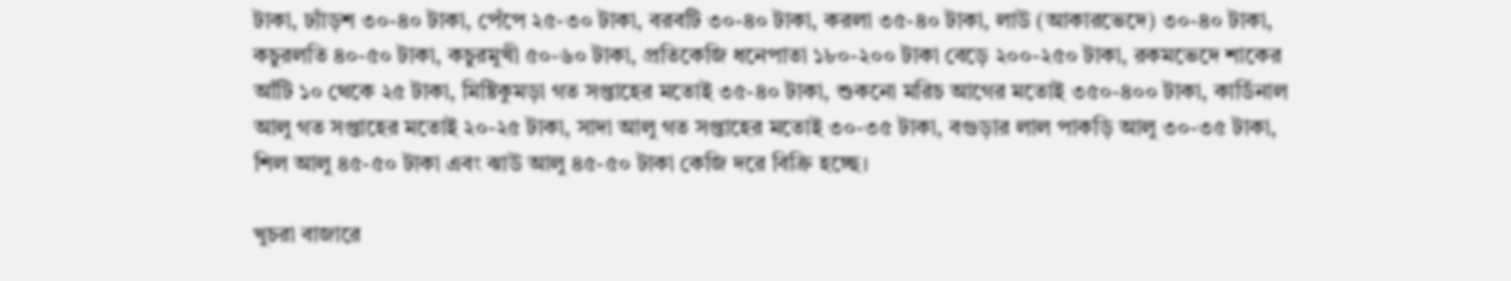টাকা, ঢ্যাঁড়শ ৩০-৪০ টাকা, পেঁপে ২৫-৩০ টাকা, বরবটি ৩০-৪০ টাকা, করলা ৩৫-৪০ টাকা, লাউ (আকারভেদে) ৩০-৪০ টাকা, কচুরলতি ৪০-৫০ টাকা, কচুরমুখী ৫০-৬০ টাকা, প্রতিকেজি ধনেপাতা ১৮০-২০০ টাকা বেড়ে ২০০-২৫০ টাকা, রকমভেদে শাকের আঁটি ১০ থেকে ২৫ টাকা, মিষ্টিকুমড়া গত সপ্তাহের মতোই ৩৫-৪০ টাকা, শুকনো মরিচ আগের মতোই ৩৫০-৪০০ টাকা, কার্ডিনাল আলু গত সপ্তাহের মতোই ২০-২৫ টাকা, সাদা আলু গত সপ্তাহের মতোই ৩০-৩৫ টাকা, বগুড়ার লাল পাকড়ি আলু ৩০-৩৫ টাকা, শিল আলু ৪৫-৫০ টাকা এবং ঝাউ আলু ৪৫-৫০ টাকা কেজি দরে বিক্রি হচ্ছে।

খুচরা বাজারে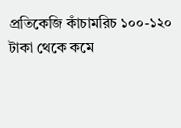প্রতিকেজি কাঁচামরিচ ১০০-১২০ টাকা থেকে কমে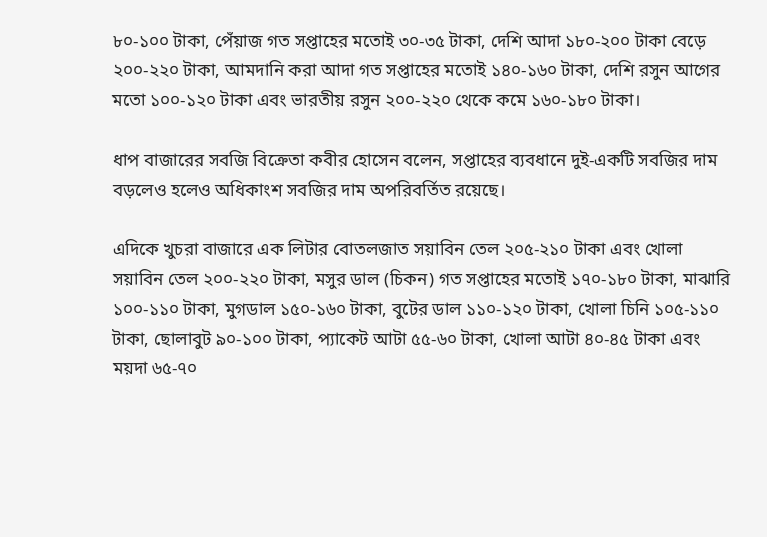৮০-১০০ টাকা, পেঁয়াজ গত সপ্তাহের মতোই ৩০-৩৫ টাকা, দেশি আদা ১৮০-২০০ টাকা বেড়ে ২০০-২২০ টাকা, আমদানি করা আদা গত সপ্তাহের মতোই ১৪০-১৬০ টাকা, দেশি রসুন আগের মতো ১০০-১২০ টাকা এবং ভারতীয় রসুন ২০০-২২০ থেকে কমে ১৬০-১৮০ টাকা।

ধাপ বাজারের সবজি বিক্রেতা কবীর হোসেন বলেন, সপ্তাহের ব্যবধানে দুই-একটি সবজির দাম বড়লেও হলেও অধিকাংশ সবজির দাম অপরিবর্তিত রয়েছে।

এদিকে খুচরা বাজারে এক লিটার বোতলজাত সয়াবিন তেল ২০৫-২১০ টাকা এবং খোলা সয়াবিন তেল ২০০-২২০ টাকা, মসুর ডাল (চিকন) গত সপ্তাহের মতোই ১৭০-১৮০ টাকা, মাঝারি ১০০-১১০ টাকা, মুগডাল ১৫০-১৬০ টাকা, বুটের ডাল ১১০-১২০ টাকা, খোলা চিনি ১০৫-১১০ টাকা, ছোলাবুট ৯০-১০০ টাকা, প্যাকেট আটা ৫৫-৬০ টাকা, খোলা আটা ৪০-৪৫ টাকা এবং ময়দা ৬৫-৭০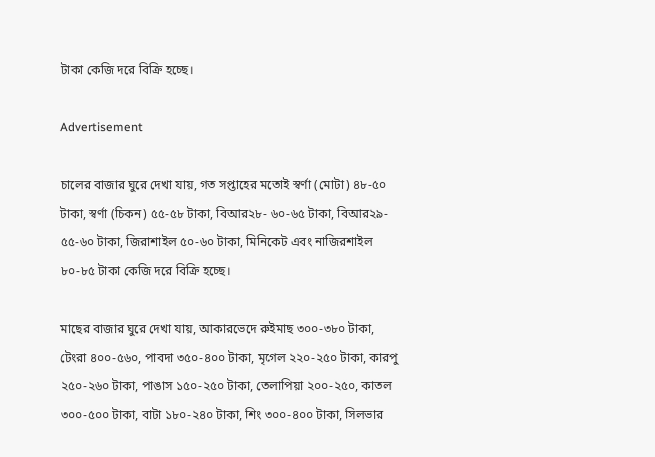টাকা কেজি দরে বিক্রি হচ্ছে।

Advertisement

চালের বাজার ঘুরে দেখা যায়, গত সপ্তাহের মতোই স্বর্ণা (মোটা) ৪৮-৫০ টাকা, স্বর্ণা (চিকন) ৫৫-৫৮ টাকা, বিআর২৮- ৬০-৬৫ টাকা, বিআর২৯- ৫৫-৬০ টাকা, জিরাশাইল ৫০-৬০ টাকা, মিনিকেট এবং নাজিরশাইল ৮০-৮৫ টাকা কেজি দরে বিক্রি হচ্ছে।

মাছের বাজার ঘুরে দেখা যায়, আকারভেদে রুইমাছ ৩০০-৩৮০ টাকা, টেংরা ৪০০-৫৬০, পাবদা ৩৫০-৪০০ টাকা, মৃগেল ২২০-২৫০ টাকা, কারপু ২৫০-২৬০ টাকা, পাঙাস ১৫০-২৫০ টাকা, তেলাপিয়া ২০০-২৫০, কাতল ৩০০-৫০০ টাকা, বাটা ১৮০-২৪০ টাকা, শিং ৩০০-৪০০ টাকা, সিলভার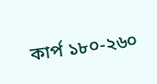কার্প ১৮০-২৬০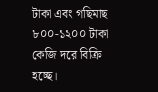টাকা এবং গছিমাছ ৮০০-১২০০ টাকা কেজি দরে বিক্রি হচ্ছে।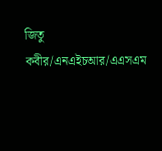জিতু কবীর/এনএইচআর/এএসএম